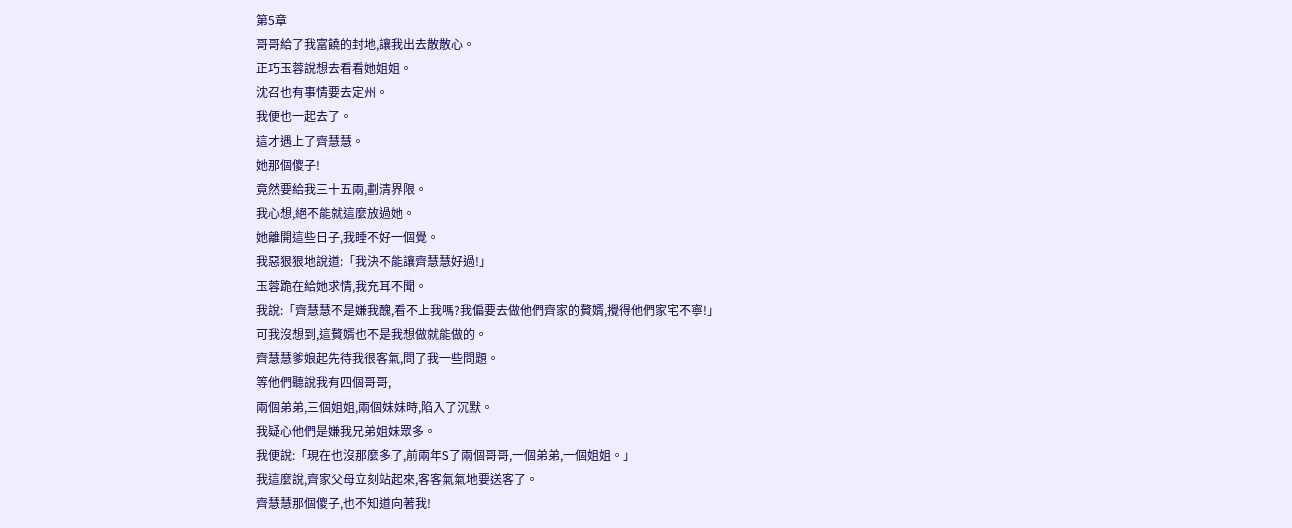第5章
哥哥給了我富饒的封地,讓我出去散散心。
正巧玉蓉說想去看看她姐姐。
沈召也有事情要去定州。
我便也一起去了。
這才遇上了齊慧慧。
她那個傻子!
竟然要給我三十五兩,劃清界限。
我心想,絕不能就這麼放過她。
她離開這些日子,我睡不好一個覺。
我惡狠狠地說道:「我決不能讓齊慧慧好過!」
玉蓉跪在給她求情,我充耳不聞。
我說:「齊慧慧不是嫌我醜,看不上我嗎?我偏要去做他們齊家的贅婿,攪得他們家宅不寧!」
可我沒想到,這贅婿也不是我想做就能做的。
齊慧慧爹娘起先待我很客氣,問了我一些問題。
等他們聽說我有四個哥哥,
兩個弟弟,三個姐姐,兩個妹妹時,陷入了沉默。
我疑心他們是嫌我兄弟姐妹眾多。
我便說:「現在也沒那麼多了,前兩年S了兩個哥哥,一個弟弟,一個姐姐。」
我這麼說,齊家父母立刻站起來,客客氣氣地要送客了。
齊慧慧那個傻子,也不知道向著我!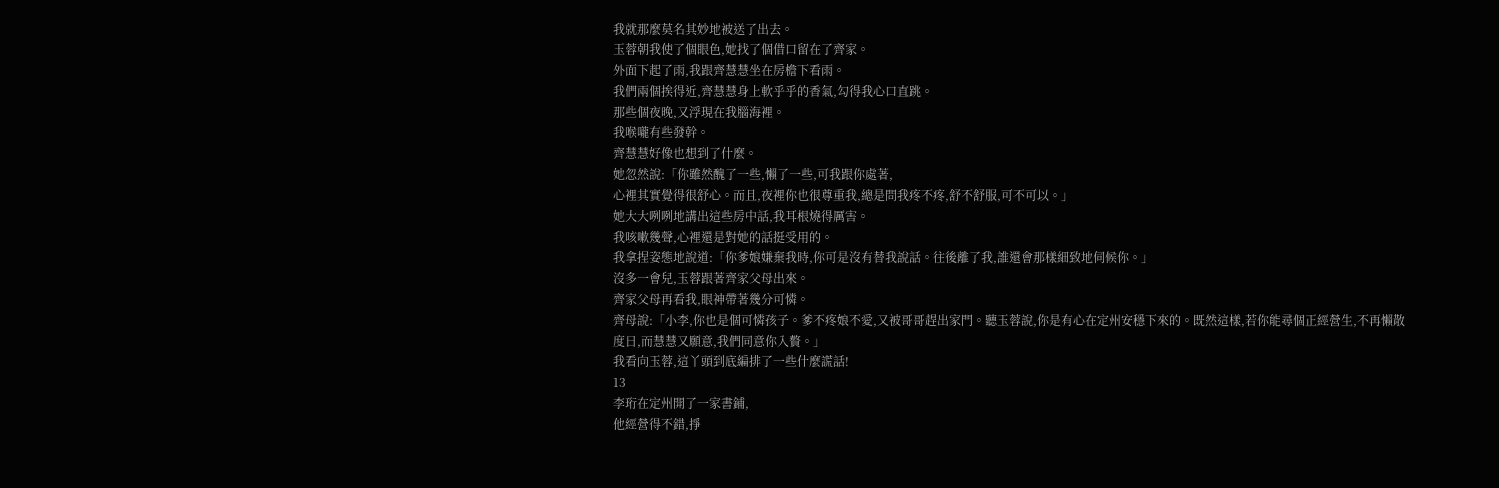我就那麼莫名其妙地被送了出去。
玉蓉朝我使了個眼色,她找了個借口留在了齊家。
外面下起了雨,我跟齊慧慧坐在房檐下看雨。
我們兩個挨得近,齊慧慧身上軟乎乎的香氣,勾得我心口直跳。
那些個夜晚,又浮現在我腦海裡。
我喉嚨有些發幹。
齊慧慧好像也想到了什麼。
她忽然說:「你雖然醜了一些,懶了一些,可我跟你處著,
心裡其實覺得很舒心。而且,夜裡你也很尊重我,總是問我疼不疼,舒不舒服,可不可以。」
她大大咧咧地講出這些房中話,我耳根燒得厲害。
我咳嗽幾聲,心裡還是對她的話挺受用的。
我拿捏姿態地說道:「你爹娘嫌棄我時,你可是沒有替我說話。往後離了我,誰還會那樣細致地伺候你。」
沒多一會兒,玉蓉跟著齊家父母出來。
齊家父母再看我,眼神帶著幾分可憐。
齊母說:「小李,你也是個可憐孩子。爹不疼娘不愛,又被哥哥趕出家門。聽玉蓉說,你是有心在定州安穩下來的。既然這樣,若你能尋個正經營生,不再懶散度日,而慧慧又願意,我們同意你入贅。」
我看向玉蓉,這丫頭到底編排了一些什麼謊話!
13
李珩在定州開了一家書鋪,
他經營得不錯,掙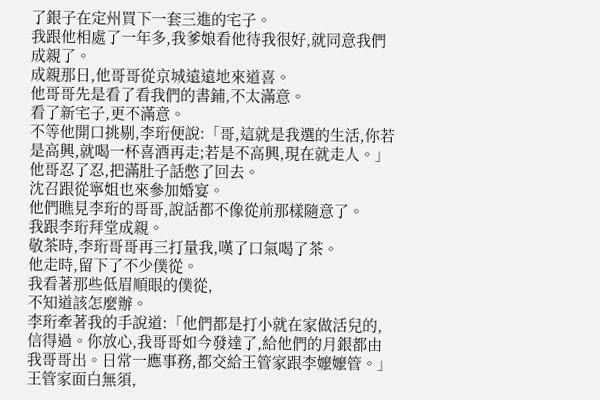了銀子在定州買下一套三進的宅子。
我跟他相處了一年多,我爹娘看他待我很好,就同意我們成親了。
成親那日,他哥哥從京城遠遠地來道喜。
他哥哥先是看了看我們的書鋪,不太滿意。
看了新宅子,更不滿意。
不等他開口挑剔,李珩便說:「哥,這就是我選的生活,你若是高興,就喝一杯喜酒再走;若是不高興,現在就走人。」
他哥忍了忍,把滿肚子話憋了回去。
沈召跟從寧姐也來參加婚宴。
他們瞧見李珩的哥哥,說話都不像從前那樣隨意了。
我跟李珩拜堂成親。
敬茶時,李珩哥哥再三打量我,嘆了口氣喝了茶。
他走時,留下了不少僕從。
我看著那些低眉順眼的僕從,
不知道該怎麼辦。
李珩牽著我的手說道:「他們都是打小就在家做活兒的,信得過。你放心,我哥哥如今發達了,給他們的月銀都由我哥哥出。日常一應事務,都交給王管家跟李嬤嬤管。」
王管家面白無須,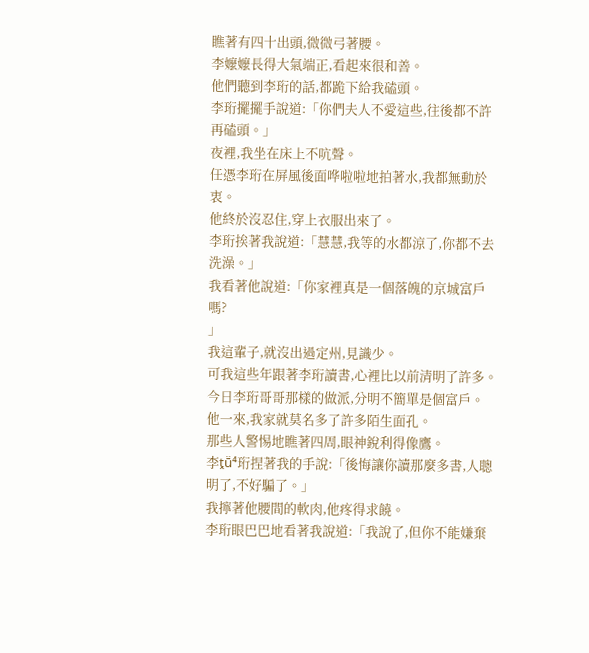瞧著有四十出頭,微微弓著腰。
李嬤嬤長得大氣端正,看起來很和善。
他們聽到李珩的話,都跪下給我磕頭。
李珩擺擺手說道:「你們夫人不愛這些,往後都不許再磕頭。」
夜裡,我坐在床上不吭聲。
任憑李珩在屏風後面哗啦啦地拍著水,我都無動於衷。
他終於沒忍住,穿上衣服出來了。
李珩挨著我說道:「慧慧,我等的水都涼了,你都不去洗澡。」
我看著他說道:「你家裡真是一個落魄的京城富戶嗎?
」
我這輩子,就沒出過定州,見識少。
可我這些年跟著李珩讀書,心裡比以前清明了許多。
今日李珩哥哥那樣的做派,分明不簡單是個富戶。
他一來,我家就莫名多了許多陌生面孔。
那些人警惕地瞧著四周,眼神銳利得像鷹。
李ṱṻ⁴珩捏著我的手說:「後悔讓你讀那麼多書,人聰明了,不好騙了。」
我擰著他腰間的軟肉,他疼得求饒。
李珩眼巴巴地看著我說道:「我說了,但你不能嫌棄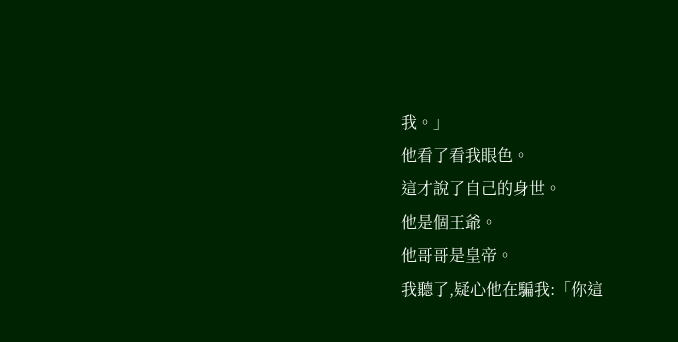我。」
他看了看我眼色。
這才說了自己的身世。
他是個王爺。
他哥哥是皇帝。
我聽了,疑心他在騙我:「你這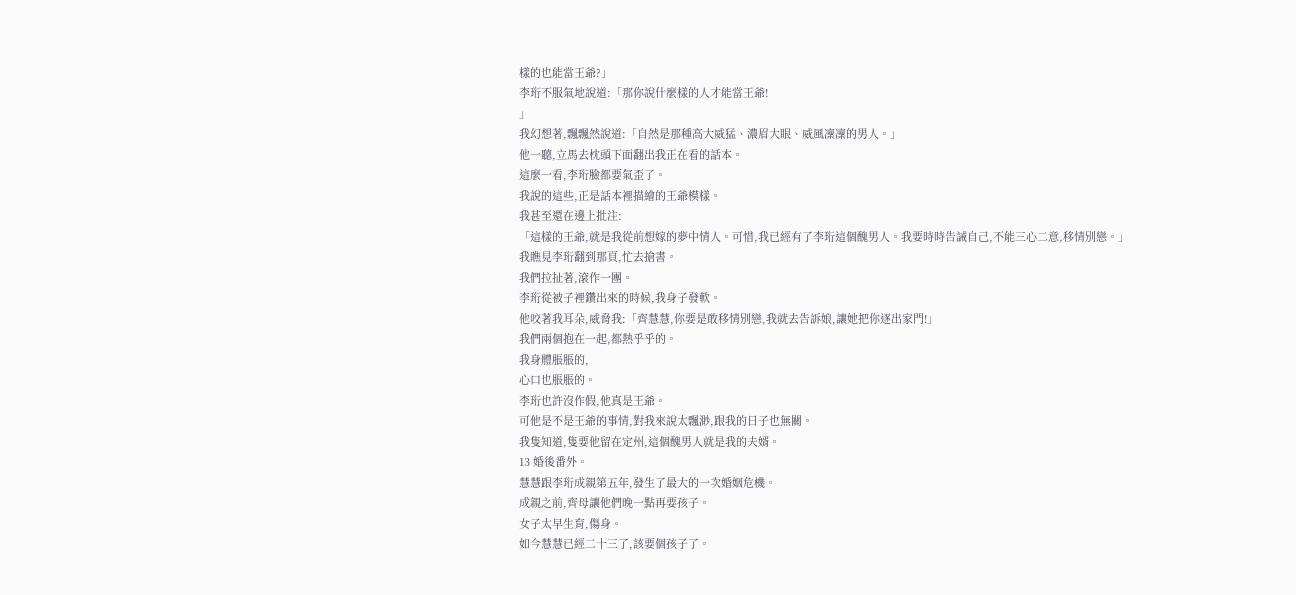樣的也能當王爺?」
李珩不服氣地說道:「那你說什麼樣的人才能當王爺!
」
我幻想著,飄飄然說道:「自然是那種高大威猛、濃眉大眼、威風凜凜的男人。」
他一聽,立馬去枕頭下面翻出我正在看的話本。
這麼一看,李珩臉都要氣歪了。
我說的這些,正是話本裡描繪的王爺模樣。
我甚至還在邊上批注:
「這樣的王爺,就是我從前想嫁的夢中情人。可惜,我已經有了李珩這個醜男人。我要時時告誡自己,不能三心二意,移情別戀。」
我瞧見李珩翻到那頁,忙去搶書。
我們拉扯著,滾作一團。
李珩從被子裡鑽出來的時候,我身子發軟。
他咬著我耳朵,威脅我:「齊慧慧,你要是敢移情別戀,我就去告訴娘,讓她把你逐出家門!」
我們兩個抱在一起,都熱乎乎的。
我身體脹脹的,
心口也脹脹的。
李珩也許沒作假,他真是王爺。
可他是不是王爺的事情,對我來說太飄渺,跟我的日子也無關。
我隻知道,隻要他留在定州,這個醜男人就是我的夫婿。
13 婚後番外。
慧慧跟李珩成親第五年,發生了最大的一次婚姻危機。
成親之前,齊母讓他們晚一點再要孩子。
女子太早生育,傷身。
如今慧慧已經二十三了,該要個孩子了。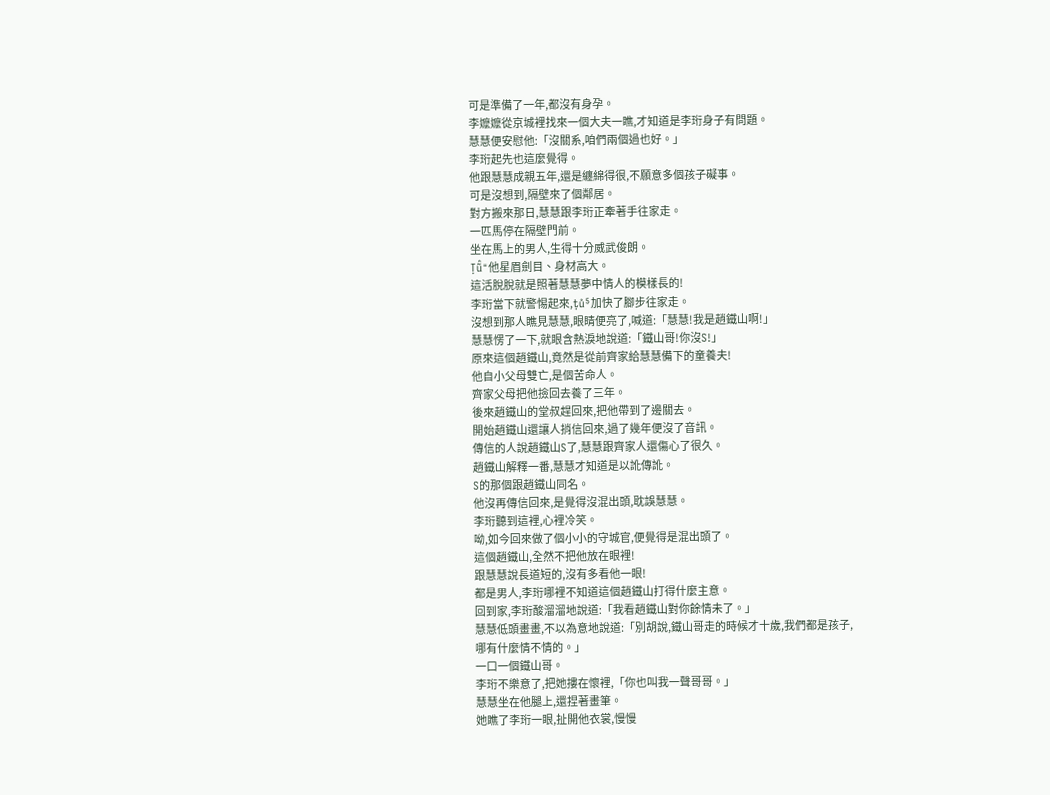可是準備了一年,都沒有身孕。
李嬤嬤從京城裡找來一個大夫一瞧,才知道是李珩身子有問題。
慧慧便安慰他:「沒關系,咱們兩個過也好。」
李珩起先也這麼覺得。
他跟慧慧成親五年,還是纏綿得很,不願意多個孩子礙事。
可是沒想到,隔壁來了個鄰居。
對方搬來那日,慧慧跟李珩正牽著手往家走。
一匹馬停在隔壁門前。
坐在馬上的男人,生得十分威武俊朗。
Ṭũ̂⁼他星眉劍目、身材高大。
這活脫脫就是照著慧慧夢中情人的模樣長的!
李珩當下就警惕起來,ṭů⁵加快了腳步往家走。
沒想到那人瞧見慧慧,眼睛便亮了,喊道:「慧慧!我是趙鐵山啊!」
慧慧愣了一下,就眼含熱淚地說道:「鐵山哥!你沒S!」
原來這個趙鐵山,竟然是從前齊家給慧慧備下的童養夫!
他自小父母雙亡,是個苦命人。
齊家父母把他撿回去養了三年。
後來趙鐵山的堂叔趕回來,把他帶到了邊關去。
開始趙鐵山還讓人捎信回來,過了幾年便沒了音訊。
傳信的人說趙鐵山S了,慧慧跟齊家人還傷心了很久。
趙鐵山解釋一番,慧慧才知道是以訛傳訛。
S的那個跟趙鐵山同名。
他沒再傳信回來,是覺得沒混出頭,耽誤慧慧。
李珩聽到這裡,心裡冷笑。
呦,如今回來做了個小小的守城官,便覺得是混出頭了。
這個趙鐵山,全然不把他放在眼裡!
跟慧慧說長道短的,沒有多看他一眼!
都是男人,李珩哪裡不知道這個趙鐵山打得什麼主意。
回到家,李珩酸溜溜地說道:「我看趙鐵山對你餘情未了。」
慧慧低頭畫畫,不以為意地說道:「別胡說,鐵山哥走的時候才十歲,我們都是孩子,
哪有什麼情不情的。」
一口一個鐵山哥。
李珩不樂意了,把她摟在懷裡,「你也叫我一聲哥哥。」
慧慧坐在他腿上,還捏著畫筆。
她瞧了李珩一眼,扯開他衣裳,慢慢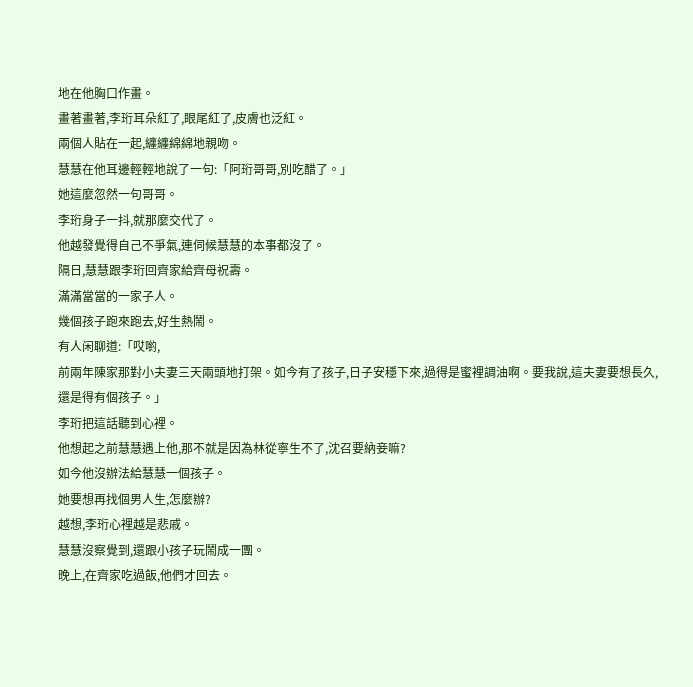地在他胸口作畫。
畫著畫著,李珩耳朵紅了,眼尾紅了,皮膚也泛紅。
兩個人貼在一起,纏纏綿綿地親吻。
慧慧在他耳邊輕輕地說了一句:「阿珩哥哥,別吃醋了。」
她這麼忽然一句哥哥。
李珩身子一抖,就那麼交代了。
他越發覺得自己不爭氣,連伺候慧慧的本事都沒了。
隔日,慧慧跟李珩回齊家給齊母祝壽。
滿滿當當的一家子人。
幾個孩子跑來跑去,好生熱鬧。
有人闲聊道:「哎喲,
前兩年陳家那對小夫妻三天兩頭地打架。如今有了孩子,日子安穩下來,過得是蜜裡調油啊。要我說,這夫妻要想長久,還是得有個孩子。」
李珩把這話聽到心裡。
他想起之前慧慧遇上他,那不就是因為林從寧生不了,沈召要納妾嘛?
如今他沒辦法給慧慧一個孩子。
她要想再找個男人生,怎麼辦?
越想,李珩心裡越是悲戚。
慧慧沒察覺到,還跟小孩子玩鬧成一團。
晚上,在齊家吃過飯,他們才回去。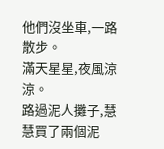他們沒坐車,一路散步。
滿天星星,夜風涼涼。
路過泥人攤子,慧慧買了兩個泥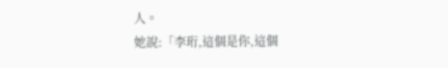人。
她說:「李珩,這個是你,這個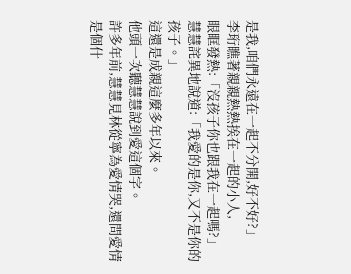是我,咱們永遠在一起不分開,好不好?」
李珩瞧著親親熱熱挨在一起的小人,
眼眶發熱:「沒孩子你也跟我在一起嗎?」
慧慧詫異地說道:「我愛的是你,又不是你的孩子。」
這還是成親這麼多年以來。
他頭一次聽慧慧說到愛這個字。
許多年前,慧慧見林從寧為愛情哭,還問愛情是個什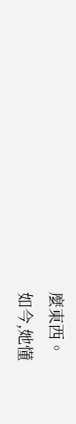麼東西。
如今,她懂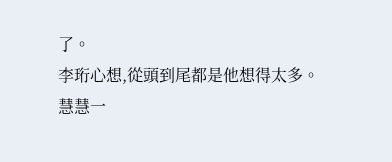了。
李珩心想,從頭到尾都是他想得太多。
慧慧一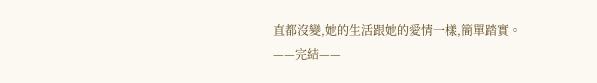直都沒變,她的生活跟她的愛情一樣,簡單踏實。
——完結——